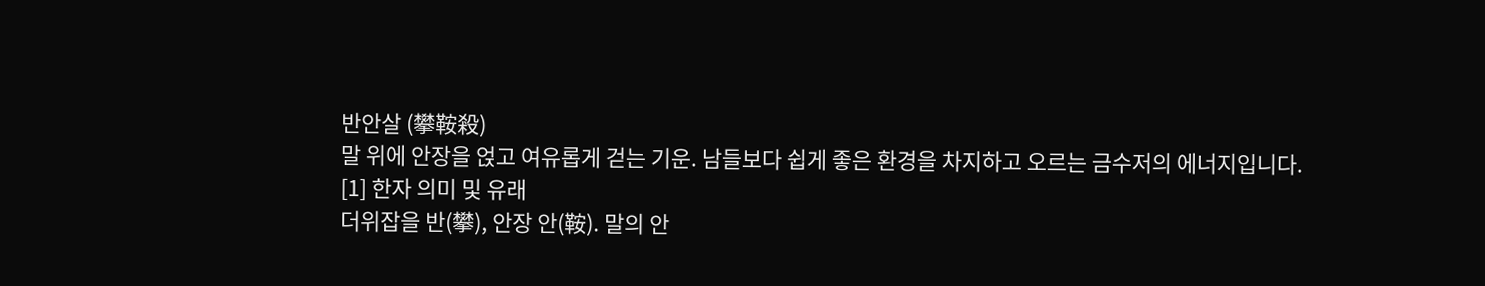반안살 (攀鞍殺)
말 위에 안장을 얹고 여유롭게 걷는 기운. 남들보다 쉽게 좋은 환경을 차지하고 오르는 금수저의 에너지입니다.
[1] 한자 의미 및 유래
더위잡을 반(攀), 안장 안(鞍). 말의 안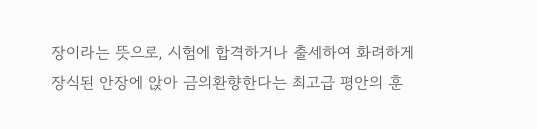장이라는 뜻으로, 시험에 합격하거나 출세하여 화려하게 장식된 안장에 앉아 금의환향한다는 최고급 평안의 훈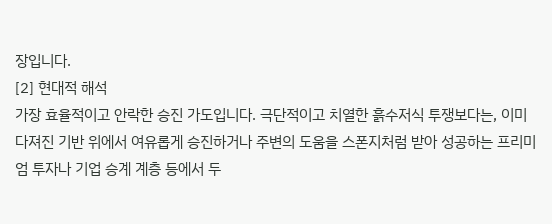장입니다.
[2] 현대적 해석
가장 효율적이고 안락한 승진 가도입니다. 극단적이고 치열한 흙수저식 투쟁보다는, 이미 다져진 기반 위에서 여유롭게 승진하거나 주변의 도움을 스폰지처럼 받아 성공하는 프리미엄 투자나 기업 승계 계층 등에서 두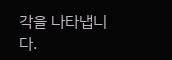각을 나타냅니다.